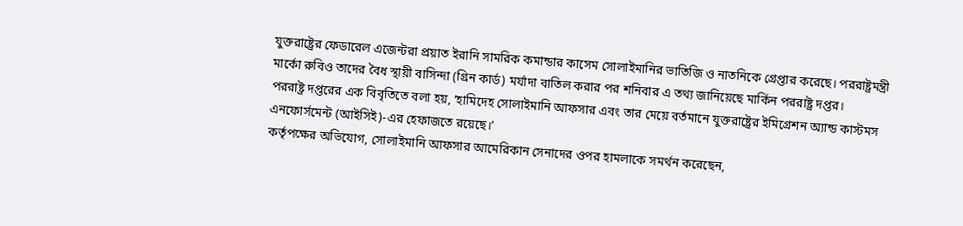যুক্তরাষ্ট্রের ফেডারেল এজেন্টরা প্রয়াত ইরানি সামরিক কমান্ডার কাসেম সোলাইমানির ভাতিজি ও নাতনিকে গ্রেপ্তার করেছে। পররাষ্ট্রমন্ত্রী মার্কো রুবিও তাদের বৈধ স্থায়ী বাসিন্দা (গ্রিন কার্ড) মর্যাদা বাতিল করার পর শনিবার এ তথ্য জানিয়েছে মার্কিন পররাষ্ট্র দপ্তর।
পররাষ্ট্র দপ্তরের এক বিবৃতিতে বলা হয়, ‘হামিদেহ সোলাইমানি আফসার এবং তার মেয়ে বর্তমানে যুক্তরাষ্ট্রের ইমিগ্রেশন অ্যান্ড কাস্টমস এনফোর্সমেন্ট (আইসিই)-এর হেফাজতে রয়েছে।’
কর্তৃপক্ষের অভিযোগ, সোলাইমানি আফসার আমেরিকান সেনাদের ওপর হামলাকে সমর্থন করেছেন,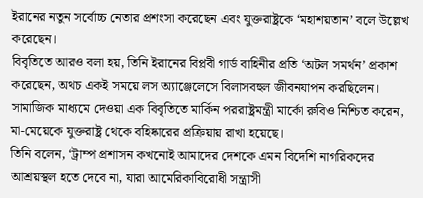ইরানের নতুন সর্বোচ্চ নেতার প্রশংসা করেছেন এবং যুক্তরাষ্ট্রকে ‘মহাশয়তান’ বলে উল্লেখ করেছেন।
বিবৃতিতে আরও বলা হয়, তিনি ইরানের বিপ্লবী গার্ড বাহিনীর প্রতি ‘অটল সমর্থন’ প্রকাশ করেছেন, অথচ একই সময়ে লস অ্যাঞ্জেলেসে বিলাসবহুল জীবনযাপন করছিলেন।
সামাজিক মাধ্যমে দেওয়া এক বিবৃতিতে মার্কিন পররাষ্ট্রমন্ত্রী মার্কো রুবিও নিশ্চিত করেন, মা-মেয়েকে যুক্তরাষ্ট্র থেকে বহিষ্কারের প্রক্রিয়ায় রাখা হয়েছে।
তিনি বলেন, ‘ট্রাম্প প্রশাসন কখনোই আমাদের দেশকে এমন বিদেশি নাগরিকদের আশ্রয়স্থল হতে দেবে না, যারা আমেরিকাবিরোধী সন্ত্রাসী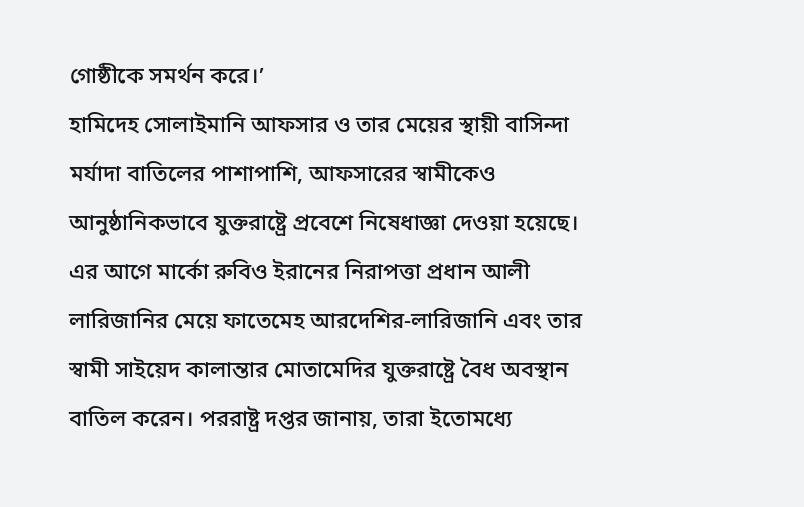গোষ্ঠীকে সমর্থন করে।’
হামিদেহ সোলাইমানি আফসার ও তার মেয়ের স্থায়ী বাসিন্দা মর্যাদা বাতিলের পাশাপাশি, আফসারের স্বামীকেও আনুষ্ঠানিকভাবে যুক্তরাষ্ট্রে প্রবেশে নিষেধাজ্ঞা দেওয়া হয়েছে।
এর আগে মার্কো রুবিও ইরানের নিরাপত্তা প্রধান আলী লারিজানির মেয়ে ফাতেমেহ আরদেশির-লারিজানি এবং তার স্বামী সাইয়েদ কালান্তার মোতামেদির যুক্তরাষ্ট্রে বৈধ অবস্থান বাতিল করেন। পররাষ্ট্র দপ্তর জানায়, তারা ইতোমধ্যে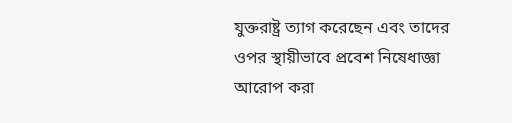যুক্তরাষ্ট্র ত্যাগ করেছেন এবং তাদের ওপর স্থায়ীভাবে প্রবেশ নিষেধাজ্ঞা আরোপ করা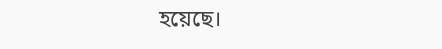হয়েছে।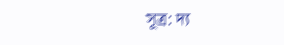সূত্র: দ্য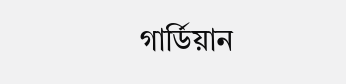গার্ডিয়ান